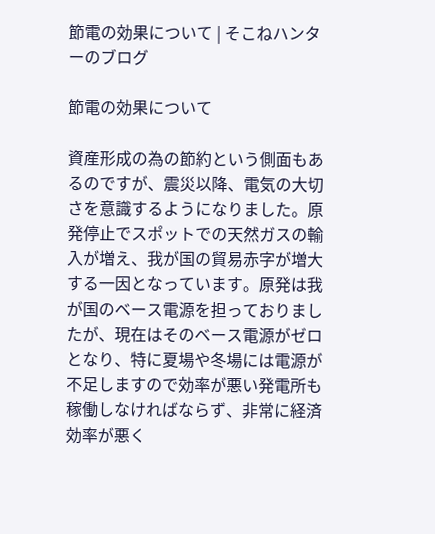節電の効果について | そこねハンターのブログ

節電の効果について

資産形成の為の節約という側面もあるのですが、震災以降、電気の大切さを意識するようになりました。原発停止でスポットでの天然ガスの輸入が増え、我が国の貿易赤字が増大する一因となっています。原発は我が国のベース電源を担っておりましたが、現在はそのベース電源がゼロとなり、特に夏場や冬場には電源が不足しますので効率が悪い発電所も稼働しなければならず、非常に経済効率が悪く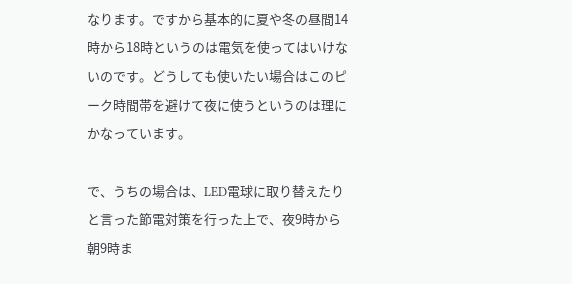なります。ですから基本的に夏や冬の昼間14時から18時というのは電気を使ってはいけないのです。どうしても使いたい場合はこのピーク時間帯を避けて夜に使うというのは理にかなっています。

で、うちの場合は、LED電球に取り替えたりと言った節電対策を行った上で、夜9時から朝9時ま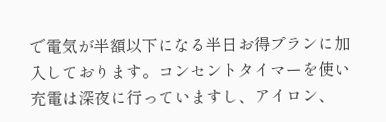で電気が半額以下になる半日お得プランに加入しております。コンセントタイマーを使い充電は深夜に行っていますし、アイロン、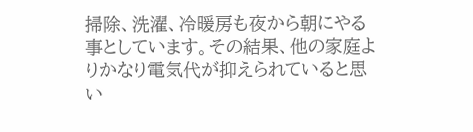掃除、洗濯、冷暖房も夜から朝にやる事としています。その結果、他の家庭よりかなり電気代が抑えられていると思い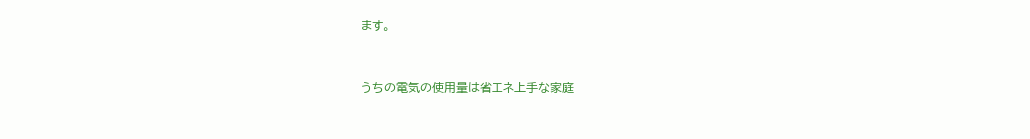ます。



うちの電気の使用量は省エネ上手な家庭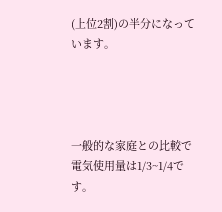(上位2割)の半分になっています。




一般的な家庭との比較で電気使用量は1/3~1/4です。